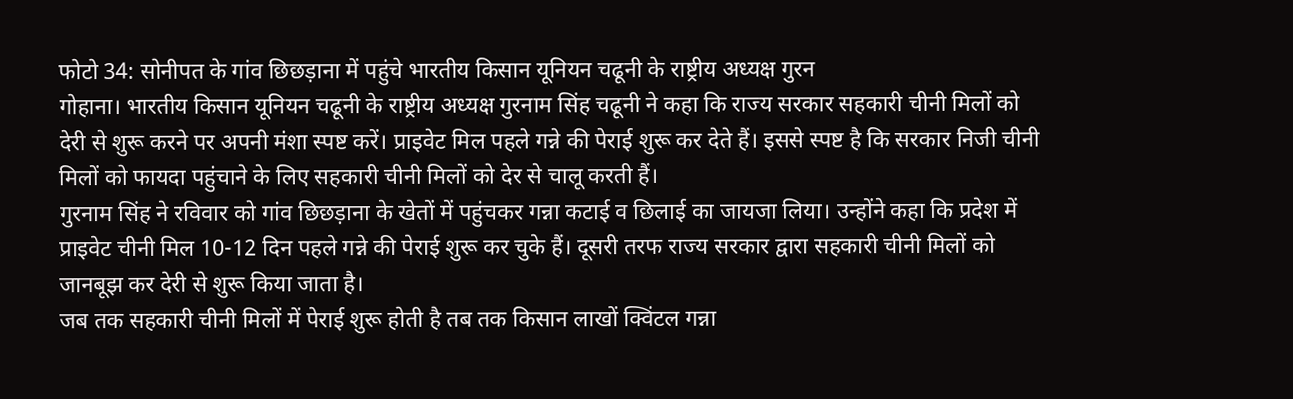फोटो 34: सोनीपत के गांव छिछड़ाना में पहुंचे भारतीय किसान यूनियन चढूनी के राष्ट्रीय अध्यक्ष गुरन
गोहाना। भारतीय किसान यूनियन चढूनी के राष्ट्रीय अध्यक्ष गुरनाम सिंह चढूनी ने कहा कि राज्य सरकार सहकारी चीनी मिलों को देरी से शुरू करने पर अपनी मंशा स्पष्ट करें। प्राइवेट मिल पहले गन्ने की पेराई शुरू कर देते हैं। इससे स्पष्ट है कि सरकार निजी चीनी मिलों को फायदा पहुंचाने के लिए सहकारी चीनी मिलों को देर से चालू करती हैं।
गुरनाम सिंह ने रविवार को गांव छिछड़ाना के खेतों में पहुंचकर गन्ना कटाई व छिलाई का जायजा लिया। उन्होंने कहा कि प्रदेश में प्राइवेट चीनी मिल 10-12 दिन पहले गन्ने की पेराई शुरू कर चुके हैं। दूसरी तरफ राज्य सरकार द्वारा सहकारी चीनी मिलों को जानबूझ कर देरी से शुरू किया जाता है।
जब तक सहकारी चीनी मिलों में पेराई शुरू होती है तब तक किसान लाखों क्विंटल गन्ना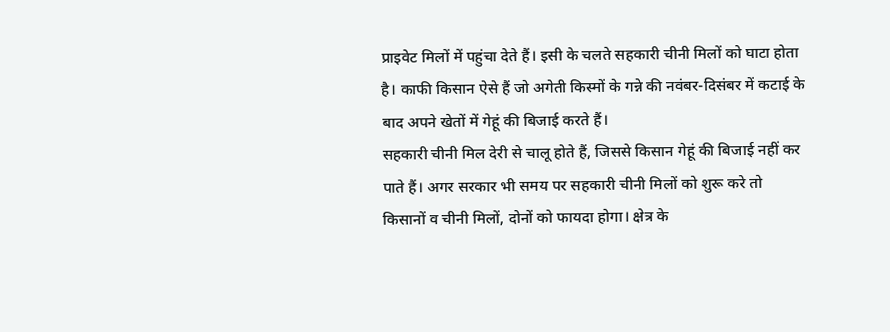प्राइवेट मिलों में पहुंचा देते हैं। इसी के चलते सहकारी चीनी मिलों को घाटा होता है। काफी किसान ऐसे हैं जो अगेती किस्मों के गन्ने की नवंबर-दिसंबर में कटाई के बाद अपने खेतों में गेहूं की बिजाई करते हैं।
सहकारी चीनी मिल देरी से चालू होते हैं, जिससे किसान गेहूं की बिजाई नहीं कर पाते हैं। अगर सरकार भी समय पर सहकारी चीनी मिलों को शुरू करे तो किसानों व चीनी मिलों, दोनों को फायदा होगा। क्षेत्र के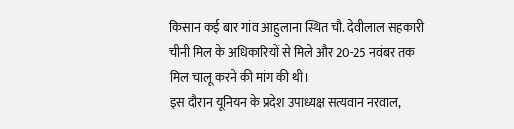किसान कई बार गांव आहुलाना स्थित चौ. देवीलाल सहकारी चीनी मिल के अधिकारियों से मिले और 20-25 नवंबर तक मिल चालू करने की मांग की थी।
इस दौरान यूनियन के प्रदेश उपाध्यक्ष सत्यवान नरवाल,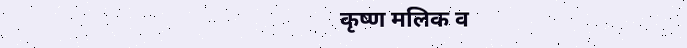कृष्ण मलिक व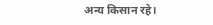अन्य किसान रहे।